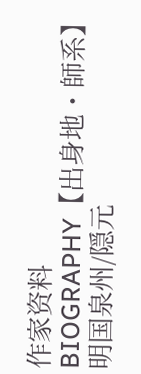作家资料
BIOGRAPHY【出身地・師系】明国泉州/隠元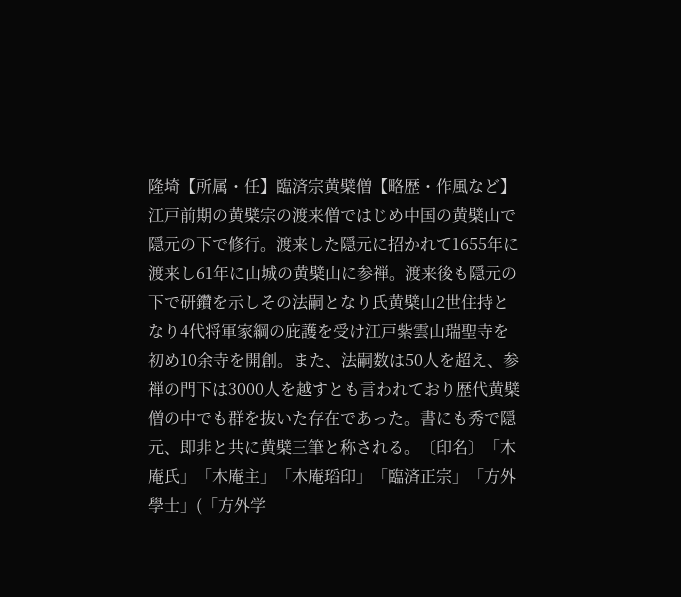隆埼【所属・任】臨済宗黄檗僧【略歴・作風など】江戸前期の黄檗宗の渡来僧ではじめ中国の黄檗山で隠元の下で修行。渡来した隠元に招かれて1655年に渡来し61年に山城の黄檗山に参禅。渡来後も隠元の下で研鑽を示しその法嗣となり氏黄檗山2世住持となり4代将軍家綱の庇護を受け江戸紫雲山瑞聖寺を初め10余寺を開創。また、法嗣数は50人を超え、参禅の門下は3000人を越すとも言われており歴代黄檗僧の中でも群を抜いた存在であった。書にも秀で隠元、即非と共に黄檗三筆と称される。〔印名〕「木庵氏」「木庵主」「木庵瑫印」「臨済正宗」「方外學士」(「方外学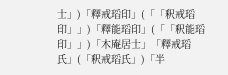士」)「釋戒瑫印」(「「釈戒瑫印」」)「釋能瑫印」(「「釈能瑫印」」)「木庵居士」「釋戒瑫氏」(「釈戒瑫氏」)「半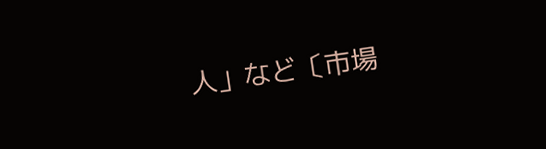人」など〔市場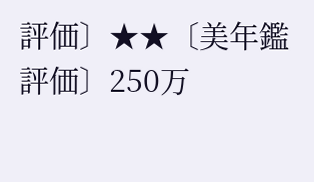評価〕★★〔美年鑑評価〕250万